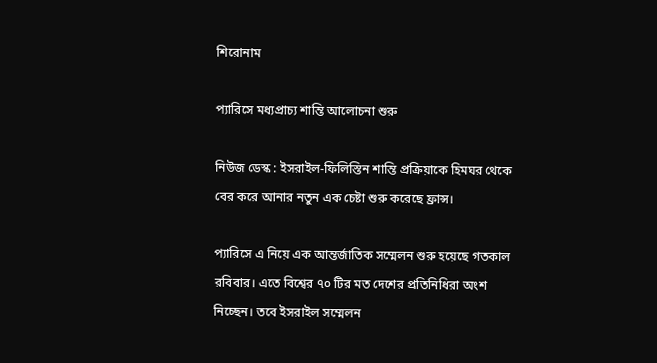শিরোনাম

প্যারিসে মধ্যপ্রাচ্য শান্তি আলোচনা শুরু

নিউজ ডেস্ক : ইসরাইল-ফিলিস্তিন শান্তি প্রক্রিয়াকে হিমঘর থেকে বের করে আনার নতুন এক চেষ্টা শুরু করেছে ফ্রান্স।

প্যারিসে এ নিয়ে এক আন্তর্জাতিক সম্মেলন শুরু হয়েছে গতকাল রবিবার। এতে বিশ্বের ৭০ টির মত দেশের প্রতিনিধিরা অংশ নিচ্ছেন। তবে ইসরাইল সম্মেলন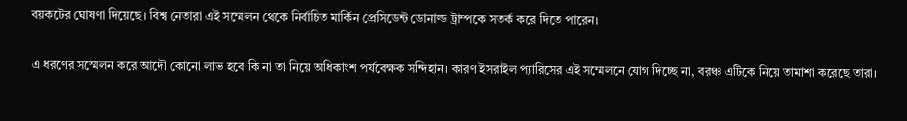বয়কটের ঘোষণা দিয়েছে। বিশ্ব নেতারা এই সম্মেলন থেকে নির্বাচিত মার্কিন প্রেসিডেন্ট ডোনাল্ড ট্রাম্পকে সতর্ক করে দিতে পারেন।

এ ধরণের সস্মেলন করে আদৌ কোনো লাভ হবে কি না তা নিয়ে অধিকাংশ পর্যবেক্ষক সন্দিহান। কারণ ইসরাইল প্যারিসের এই সম্মেলনে যোগ দিচ্ছে না, বরঞ্চ এটিকে নিয়ে তামাশা করেছে তারা।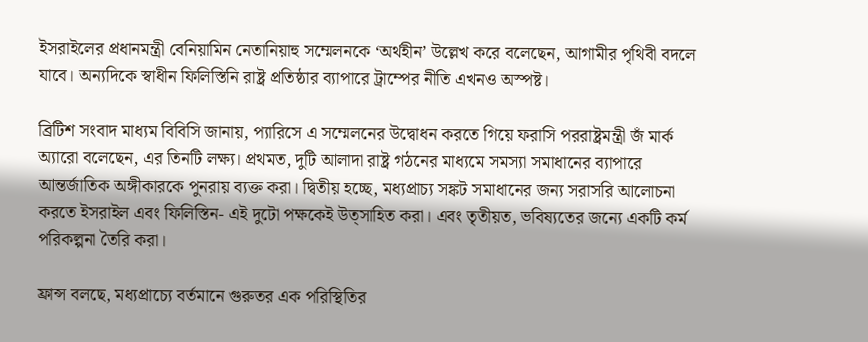ইসরাইলের প্রধানমন্ত্রী বেনিয়ামিন নেতানিয়াহু সম্মেলনকে ‘অর্থহীন’ উল্লেখ করে বলেছেন, আগামীর পৃথিবী বদলে যাবে। অন্যদিকে স্বাধীন ফিলিস্তিনি রাষ্ট্র প্রতিষ্ঠার ব্যাপারে ট্রাম্পের নীতি এখনও অস্পষ্ট।

ব্রিটিশ সংবাদ মাধ্যম বিবিসি জানায়, প্যারিসে এ সম্মেলনের উদ্বোধন করতে গিয়ে ফরাসি পররাষ্ট্রমন্ত্রী জঁ মার্ক অ্যারো বলেছেন, এর তিনটি লক্ষ্য। প্রথমত, দুটি আলাদা রাষ্ট্র গঠনের মাধ্যমে সমস্যা সমাধানের ব্যাপারে আন্তর্জাতিক অঙ্গীকারকে পুনরায় ব্যক্ত করা। দ্বিতীয় হচ্ছে, মধ্যপ্রাচ্য সঙ্কট সমাধানের জন্য সরাসরি আলোচনা করতে ইসরাইল এবং ফিলিস্তিন- এই দুটো পক্ষকেই উত্সাহিত করা। এবং তৃতীয়ত, ভবিষ্যতের জন্যে একটি কর্ম পরিকল্পনা তৈরি করা।

ফ্রান্স বলছে, মধ্যপ্রাচ্যে বর্তমানে গুরুতর এক পরিস্থিতির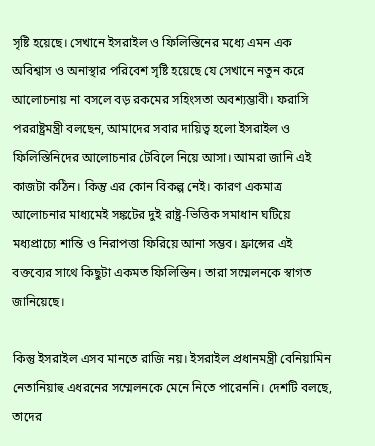সৃষ্টি হয়েছে। সেখানে ইসরাইল ও ফিলিস্তিনের মধ্যে এমন এক অবিশ্বাস ও অনাস্থার পরিবেশ সৃষ্টি হয়েছে যে সেখানে নতুন করে আলোচনায় না বসলে বড় রকমের সহিংসতা অবশ্যম্ভাবী। ফরাসি পররাষ্ট্রমন্ত্রী বলছেন, আমাদের সবার দায়িত্ব হলো ইসরাইল ও ফিলিস্তিনিদের আলোচনার টেবিলে নিয়ে আসা। আমরা জানি এই কাজটা কঠিন। কিন্তু এর কোন বিকল্প নেই। কারণ একমাত্র আলোচনার মাধ্যমেই সঙ্কটের দুই রাষ্ট্র-ভিত্তিক সমাধান ঘটিয়ে মধ্যপ্রাচ্যে শান্তি ও নিরাপত্তা ফিরিয়ে আনা সম্ভব। ফ্রান্সের এই বক্তব্যের সাথে কিছুটা একমত ফিলিস্তিন। তারা সম্মেলনকে স্বাগত জানিয়েছে।

কিন্তু ইসরাইল এসব মানতে রাজি নয়। ইসরাইল প্রধানমন্ত্রী বেনিয়ামিন নেতানিয়াহু এধরনের সম্মেলনকে মেনে নিতে পারেননি। দেশটি বলছে, তাদের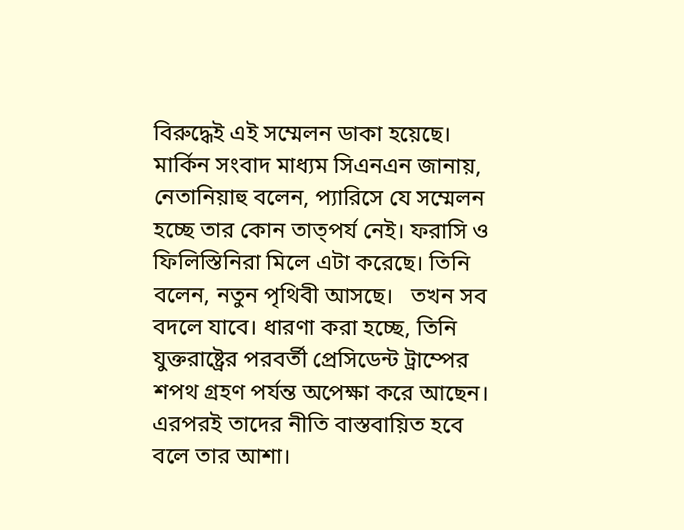বিরুদ্ধেই এই সম্মেলন ডাকা হয়েছে। মার্কিন সংবাদ মাধ্যম সিএনএন জানায়, নেতানিয়াহু বলেন, প্যারিসে যে সম্মেলন হচ্ছে তার কোন তাত্পর্য নেই। ফরাসি ও ফিলিস্তিনিরা মিলে এটা করেছে। তিনি বলেন, নতুন পৃথিবী আসছে।   তখন সব বদলে যাবে। ধারণা করা হচ্ছে, তিনি যুক্তরাষ্ট্রের পরবর্তী প্রেসিডেন্ট ট্রাম্পের শপথ গ্রহণ পর্যন্ত অপেক্ষা করে আছেন। এরপরই তাদের নীতি বাস্তবায়িত হবে বলে তার আশা।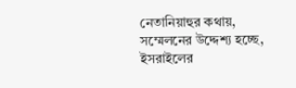নেতানিয়াহুর কথায়, সম্মেলনের উদ্দেশ্য হচ্ছে, ইসরাইলের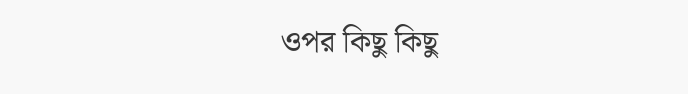ওপর কিছু কিছু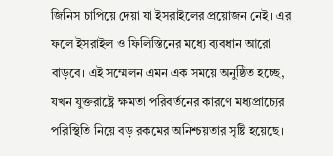জিনিস চাপিয়ে দেয়া যা ইসরাইলের প্রয়োজন নেই। এর ফলে ইসরাইল ও ফিলিস্তিনের মধ্যে ব্যবধান আরো বাড়বে। এই সম্মেলন এমন এক সময়ে অনুষ্ঠিত হচ্ছে, যখন যুক্তরাষ্ট্রে ক্ষমতা পরিবর্তনের কারণে মধ্যপ্রাচ্যের পরিস্থিতি নিয়ে বড় রকমের অনিশ্চয়তার সৃষ্টি হয়েছে।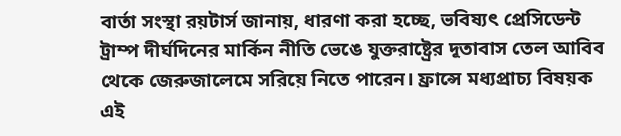বার্তা সংস্থা রয়টার্স জানায়, ধারণা করা হচ্ছে, ভবিষ্যৎ প্রেসিডেন্ট ট্রাম্প দীর্ঘদিনের মার্কিন নীতি ভেঙে যুক্তরাষ্ট্রের দূতাবাস তেল আবিব থেকে জেরুজালেমে সরিয়ে নিতে পারেন। ফ্রান্সে মধ্যপ্রাচ্য বিষয়ক এই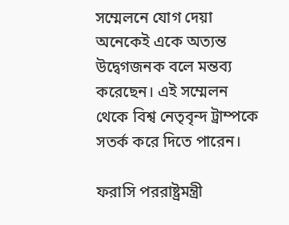সম্মেলনে যোগ দেয়া অনেকেই একে অত্যন্ত উদ্বেগজনক বলে মন্তব্য করেছেন। এই সম্মেলন থেকে বিশ্ব নেতৃবৃন্দ ট্রাম্পকে সতর্ক করে দিতে পারেন।

ফরাসি পররাষ্ট্রমন্ত্রী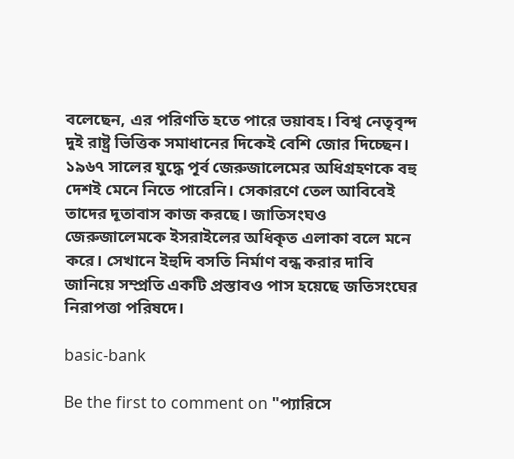বলেছেন, এর পরিণতি হতে পারে ভয়াবহ। বিশ্ব নেতৃবৃন্দ দুই রাষ্ট্র ভিত্তিক সমাধানের দিকেই বেশি জোর দিচ্ছেন। ১৯৬৭ সালের যুদ্ধে পূর্ব জেরুজালেমের অধিগ্রহণকে বহু দেশই মেনে নিতে পারেনি। সেকারণে তেল আবিবেই তাদের দূতাবাস কাজ করছে। জাতিসংঘও জেরুজালেমকে ইসরাইলের অধিকৃত এলাকা বলে মনে করে। সেখানে ইহুদি বসতি নির্মাণ বন্ধ করার দাবি জানিয়ে সম্প্রতি একটি প্রস্তাবও পাস হয়েছে জতিসংঘের নিরাপত্তা পরিষদে।

basic-bank

Be the first to comment on "প্যারিসে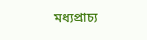মধ্যপ্রাচ্য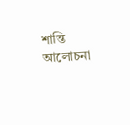শান্তি আলোচনা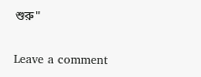শুরু"

Leave a comment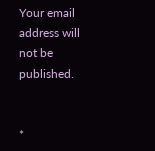Your email address will not be published.


*